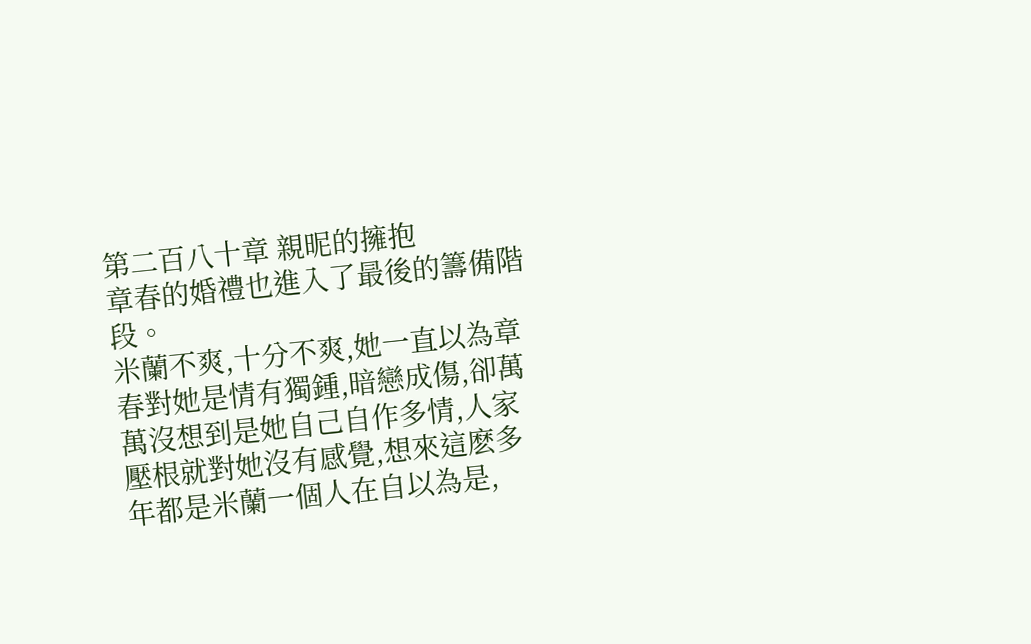第二百八十章 親昵的擁抱
章春的婚禮也進入了最後的籌備階段。
米蘭不爽,十分不爽,她一直以為章春對她是情有獨鍾,暗戀成傷,卻萬萬沒想到是她自己自作多情,人家壓根就對她沒有感覺,想來這麽多年都是米蘭一個人在自以為是,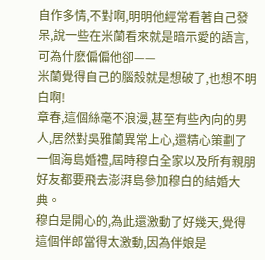自作多情,不對啊,明明他經常看著自己發呆,說一些在米蘭看來就是暗示愛的語言,可為什麽偏偏他卻——
米蘭覺得自己的腦殼就是想破了,也想不明白啊!
章春,這個絲毫不浪漫,甚至有些內向的男人,居然對吳雅蘭異常上心,還精心策劃了一個海島婚禮,屆時穆白全家以及所有親朋好友都要飛去澎湃島參加穆白的結婚大典。
穆白是開心的,為此還激動了好幾天,覺得這個伴郎當得太激動,因為伴娘是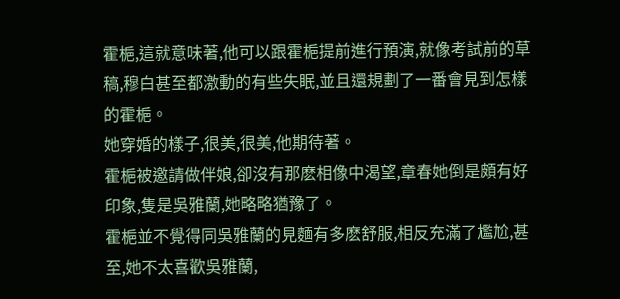霍梔,這就意味著,他可以跟霍梔提前進行預演,就像考試前的草稿,穆白甚至都激動的有些失眠,並且還規劃了一番會見到怎樣的霍梔。
她穿婚的樣子,很美,很美,他期待著。
霍梔被邀請做伴娘,卻沒有那麽相像中渴望,章春她倒是頗有好印象,隻是吳雅蘭,她略略猶豫了。
霍梔並不覺得同吳雅蘭的見麵有多麽舒服,相反充滿了尷尬,甚至,她不太喜歡吳雅蘭,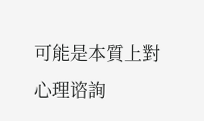可能是本質上對心理谘詢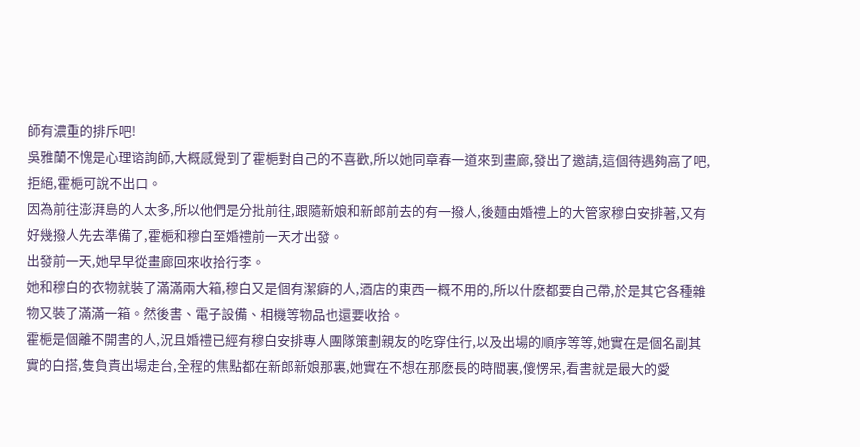師有濃重的排斥吧!
吳雅蘭不愧是心理谘詢師,大概感覺到了霍梔對自己的不喜歡,所以她同章春一道來到畫廊,發出了邀請,這個待遇夠高了吧,拒絕,霍梔可說不出口。
因為前往澎湃島的人太多,所以他們是分批前往,跟隨新娘和新郎前去的有一撥人,後麵由婚禮上的大管家穆白安排著,又有好幾撥人先去準備了,霍梔和穆白至婚禮前一天才出發。
出發前一天,她早早從畫廊回來收拾行李。
她和穆白的衣物就裝了滿滿兩大箱,穆白又是個有潔癖的人,酒店的東西一概不用的,所以什麽都要自己帶,於是其它各種雜物又裝了滿滿一箱。然後書、電子設備、相機等物品也還要收拾。
霍梔是個離不開書的人,況且婚禮已經有穆白安排專人團隊策劃親友的吃穿住行,以及出場的順序等等,她實在是個名副其實的白搭,隻負責出場走台,全程的焦點都在新郎新娘那裏,她實在不想在那麽長的時間裏,傻愣呆,看書就是最大的愛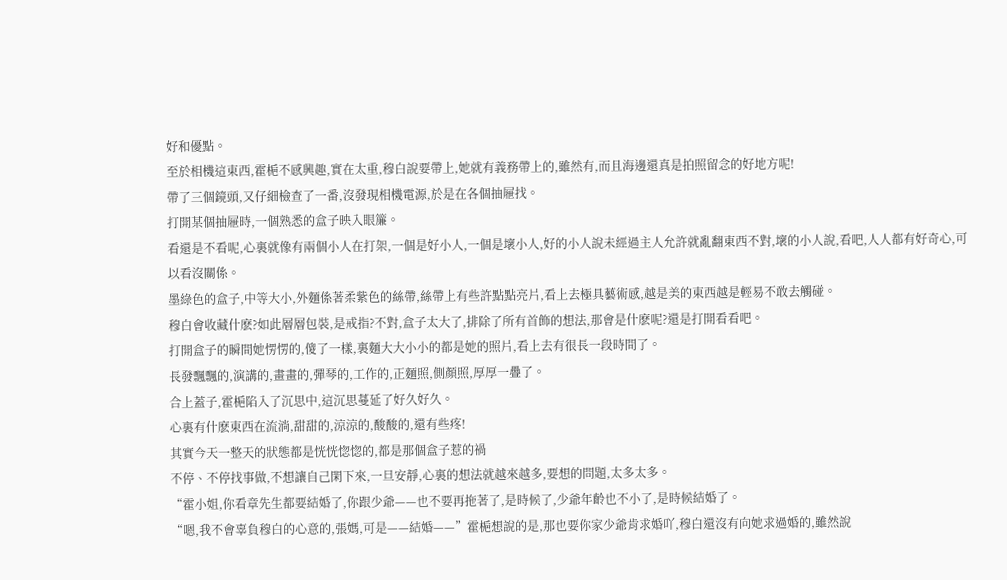好和優點。
至於相機這東西,霍梔不感興趣,實在太重,穆白說要帶上,她就有義務帶上的,雖然有,而且海邊還真是拍照留念的好地方呢!
帶了三個鏡頭,又仔細檢查了一番,沒發現相機電源,於是在各個抽屜找。
打開某個抽屜時,一個熟悉的盒子映入眼簾。
看還是不看呢,心裏就像有兩個小人在打架,一個是好小人,一個是壞小人,好的小人說未經過主人允許就亂翻東西不對,壞的小人說,看吧,人人都有好奇心,可以看沒關係。
墨綠色的盒子,中等大小,外麵係著柔紫色的絲帶,絲帶上有些許點點亮片,看上去極具藝術感,越是美的東西越是輕易不敢去觸碰。
穆白會收藏什麽?如此層層包裝,是戒指?不對,盒子太大了,排除了所有首飾的想法,那會是什麽呢?還是打開看看吧。
打開盒子的瞬間她愣愣的,傻了一樣,裏麵大大小小的都是她的照片,看上去有很長一段時間了。
長發飄飄的,演講的,畫畫的,彈琴的,工作的,正麵照,側顏照,厚厚一疊了。
合上蓋子,霍梔陷入了沉思中,這沉思蔓延了好久好久。
心裏有什麽東西在流淌,甜甜的,涼涼的,酸酸的,還有些疼!
其實今天一整天的狀態都是恍恍惚惚的,都是那個盒子惹的禍
不停、不停找事做,不想讓自己閑下來,一旦安靜,心裏的想法就越來越多,要想的問題,太多太多。
“霍小姐,你看章先生都要結婚了,你跟少爺——也不要再拖著了,是時候了,少爺年齡也不小了,是時候結婚了。
“嗯,我不會辜負穆白的心意的,張媽,可是——結婚——”霍梔想說的是,那也要你家少爺肯求婚吖,穆白還沒有向她求過婚的,雖然說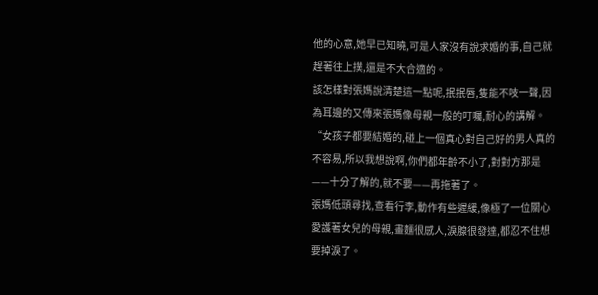他的心意,她早已知曉,可是人家沒有說求婚的事,自己就趕著往上撲,還是不大合適的。
該怎樣對張媽說清楚這一點呢,抿抿唇,隻能不吱一聲,因為耳邊的又傳來張媽像母親一般的叮囑,耐心的講解。
“女孩子都要結婚的,碰上一個真心對自己好的男人真的不容易,所以我想說啊,你們都年齡不小了,對對方那是——十分了解的,就不要——再拖著了。
張媽低頭尋找,查看行李,動作有些遲緩,像極了一位關心愛護著女兒的母親,畫麵很感人,淚腺很發達,都忍不住想要掉淚了。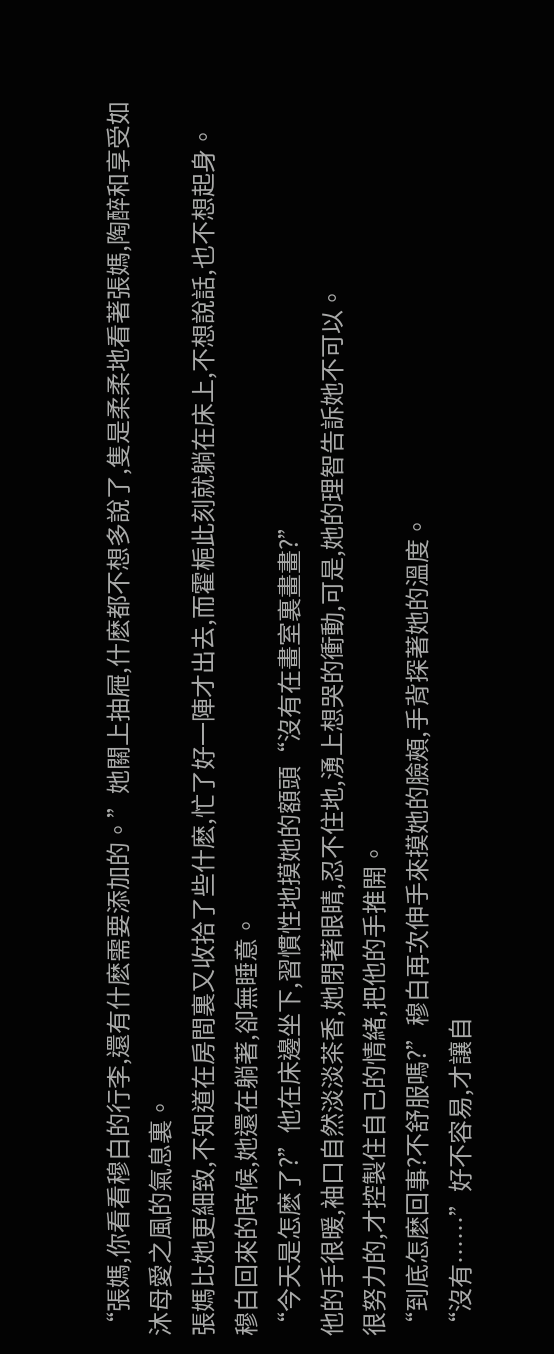“張媽,你看看穆白的行李,還有什麽需要添加的。”她關上抽屜,什麽都不想多說了,隻是柔柔地看著張媽,陶醉和享受如沐母愛之風的氣息裏。
張媽比她更細致,不知道在房間裏又收拾了些什麽,忙了好一陣才出去,而霍梔此刻就躺在床上,不想說話,也不想起身。
穆白回來的時候,她還在躺著,卻無睡意。
“今天是怎麽了?”他在床邊坐下,習慣性地摸她的額頭“沒有在畫室裏畫畫?”
他的手很暖,袖口自然淡淡茶香,她閉著眼睛,忍不住地,湧上想哭的衝動,可是,她的理智告訴她不可以。
很努力的,才控製住自己的情緒,把他的手推開。
“到底怎麽回事?不舒服嗎?”穆白再次伸手來摸她的臉頰,手背探著她的溫度。
“沒有……”好不容易,才讓自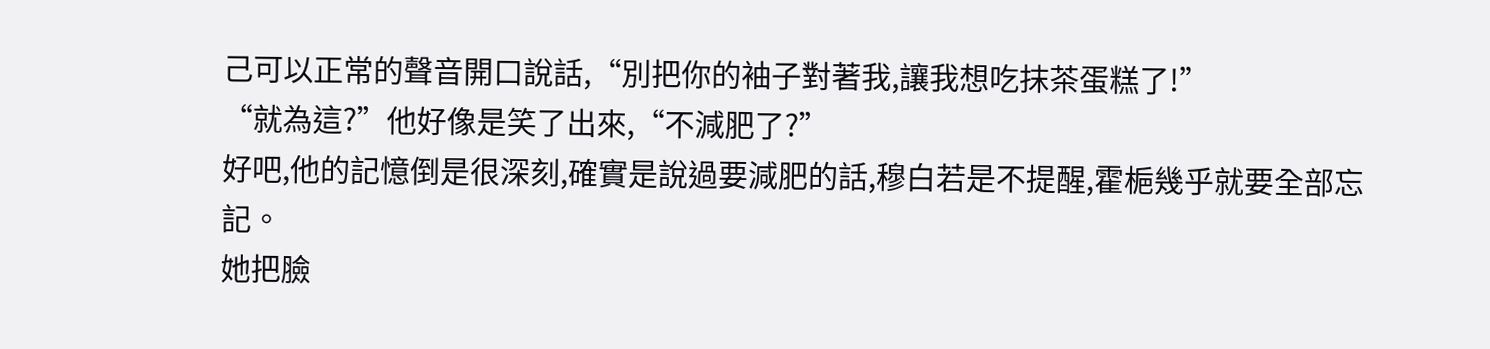己可以正常的聲音開口說話,“別把你的袖子對著我,讓我想吃抹茶蛋糕了!”
“就為這?”他好像是笑了出來,“不減肥了?”
好吧,他的記憶倒是很深刻,確實是說過要減肥的話,穆白若是不提醒,霍梔幾乎就要全部忘記。
她把臉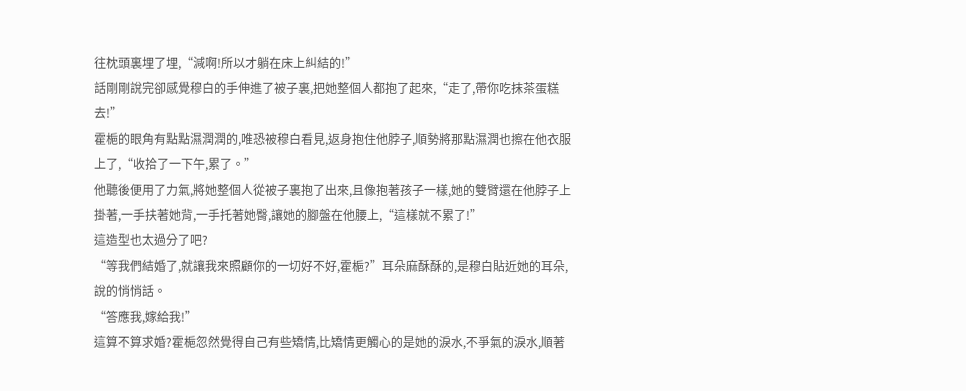往枕頭裏埋了埋,“減啊!所以才躺在床上糾結的!”
話剛剛說完卻感覺穆白的手伸進了被子裏,把她整個人都抱了起來,“走了,帶你吃抹茶蛋糕去!”
霍梔的眼角有點點濕潤潤的,唯恐被穆白看見,返身抱住他脖子,順勢將那點濕潤也擦在他衣服上了,“收拾了一下午,累了。”
他聽後便用了力氣,將她整個人從被子裏抱了出來,且像抱著孩子一樣,她的雙臂還在他脖子上掛著,一手扶著她背,一手托著她臀,讓她的腳盤在他腰上,“這樣就不累了!”
這造型也太過分了吧?
“等我們結婚了,就讓我來照顧你的一切好不好,霍梔?”耳朵麻酥酥的,是穆白貼近她的耳朵,說的悄悄話。
“答應我,嫁給我!”
這算不算求婚?霍梔忽然覺得自己有些矯情,比矯情更觸心的是她的淚水,不爭氣的淚水,順著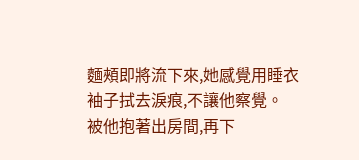麵頰即將流下來,她感覺用睡衣袖子拭去淚痕,不讓他察覺。
被他抱著出房間,再下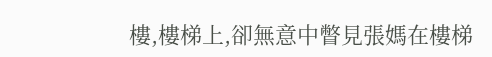樓,樓梯上,卻無意中瞥見張媽在樓梯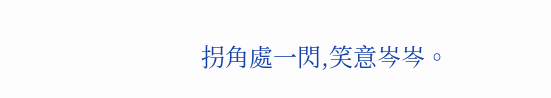拐角處一閃,笑意岑岑。